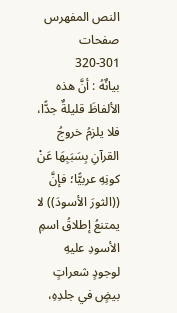النص المفهرس
صفحات 301-320
بيانٌهُ : أنَّ هذه الألفاظَ قليلةٌ جدًّا، فلا يلزمُ خروجُ القرآنِ بِسَبَبِهَا عَنْ كونِهِ عربيًّا؛ فإنَّ ((الثورَ الأسودَ)) لا يمتنعُ إطلاقُ اسمِ الأسودِ عليهِ لوجودٍ شعراتٍ بيضٍ في جلدِهِ،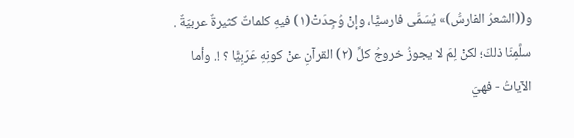و((الشعرُ الفارسُّ)» يُسَمَّى فارسيًّا، وإنْ وُجِدَتْ(١) فيهِ كلماتٌ كثيرةٌ عربيّةٌ . سلَّمِنَا ذلكَ؛ لكنْ لِمَ لا يجوزُ خروجُ كلِّ (٢) القرآنِ عنْ كونِهِ عَرَبِيًّا ؟ !. وأما الآياتُ - فهيَ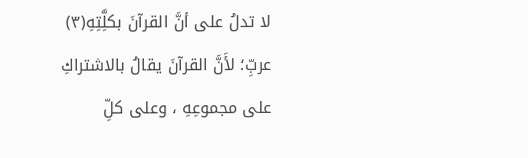لا تدلُ على أنَّ القرآنَ بكلَِّتِهِ(٣) عربِّ؛ لأَنَّ القرآنَ يقالُ بالاشتراكِ على مجموعِهِ ، وعلى كلِّ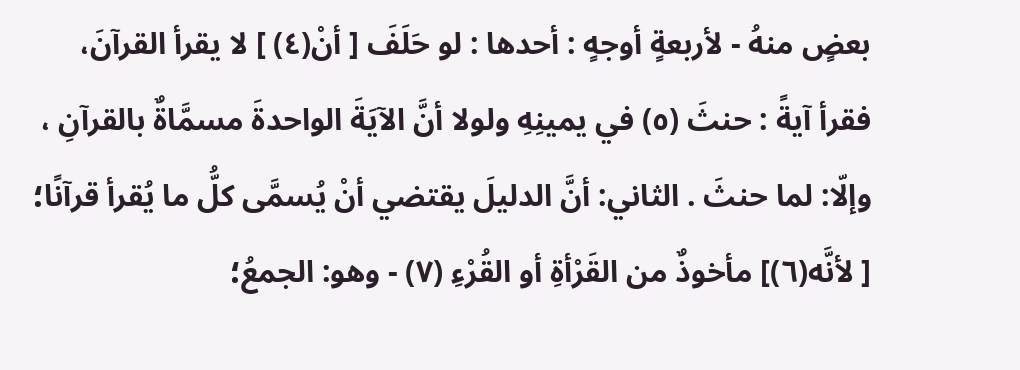بعضٍ منهُ - لأربعةٍ أوجهٍ : أحدها : لو حَلَفَ [ أنْ(٤) ] لا يقرأ القرآنَ، فقرأ آيةً : حنثَ (٥) في يمينِهِ ولولا أنَّ الآيَةَ الواحدةَ مسمَّاةٌ بالقرآنِ ، وإلّا: لما حنثَ . الثاني: أنَّ الدليلَ يقتضي أنْ يُسمَّى كلُّ ما يُقرأ قرآنًا؛ [ لأنَّه(٦)] مأخوذٌ من القَرْأةِ أو القُرْءِ (٧) - وهو: الجمعُ؛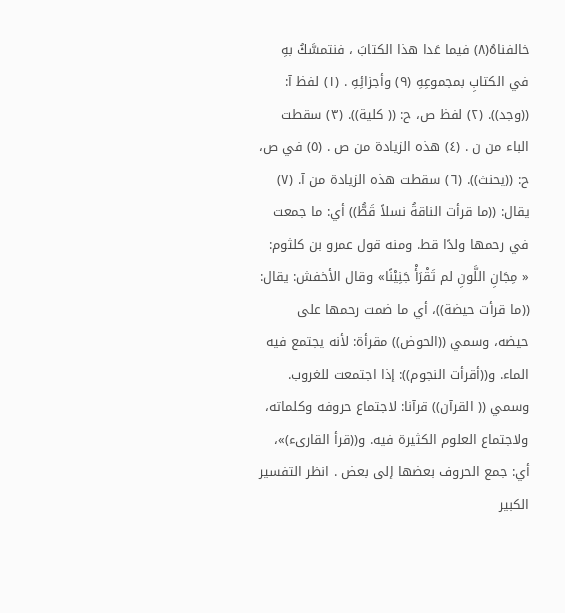خالفناهُ(٨) فيما عَدا هذا الكتابَ ، فنتمسَّكُ بهِ في الكتابِ بمجموعِهِ (٩) وأجزائِهِ . (١) لفظ آ: ((وجد)). (٢) لفظ ص، ح: (( كلية)). (٣) سقطت الباء من ن . (٤) هذه الزيادة من ص . (٥) في ص، ح: ((يحنث)). (٦) سقطت هذه الزيادة من آ. (٧) يقال: ((ما قرأت الناقةُ نسلاً قَطُّ)) أي: ما جمعت في رحمها ولدًا قط. ومنه قول عمرو بن كلثوم: « مِجَانِ اللَّونِ لم تَقْرَأْ جَنِيْنًا» وقال الأخفش: يقال: ((ما قرأت حيضة))، أي ما ضمت رحمها على حيضه، وسمي ((الحوض)) مقرأة: لأنه يجتمع فيه الماء. و((أقرأت النجوم)): إذا اجتمعت للغروب. وسمي (( القرآن)) قرآنا: لاجتماع حروفه وكلماته، ولاجتماع العلوم الكثيرة فيه. و((قرأ القارىء)»، أي: جمع الحروف بعضها إلى بعض . انظر التفسير الكبير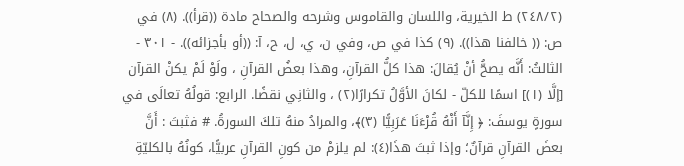(٢٤٨/٢) ط الخيرية، واللسان والقاموس وشرحه والصحاح مادة ((قرأ)). (٨) في ص: (( خالفنا هذا)). (٩) كذا في ص، وفي ن، ي، ل، ح، آ: ((أو بأجزائه)). - ٣٠١ - الثالثُ: أَنَّه يصحُّ أنْ يُقالَ: هذا كلُّ القرآنِ، وهذا بعضُ القرآنِ ، ولَوْ لَمْ يكنْ القرآن [إلَّا (١)] اسمًا للكلّ - لكانَ الأوَّلُ تكرارًا(٢) ، والثانِي نقضًا. الرابع: قولُهُ تعالَى في سورةٍ يوسفَ: ﴿ إِنَّآ أَنْهُ قُرْءَنَا عَرَبِيًّا (٣)﴾، والمرادُ منهُ تلكَ السورةُ. # فثبتَ : أَنَّ بعضَ القرآنِ قرآنٌ؛ وإذا ثبتَ هذَا(٤): لم يلزمْ من كونِ القرآنِ عربيًّا، كونُهُ بالكليّةِ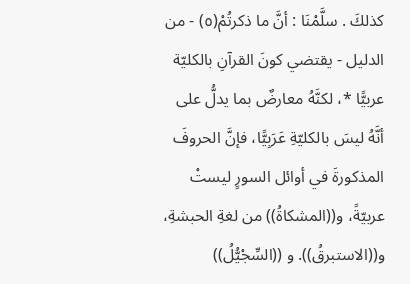كذلكَ . سلَّمْنَا : أنَّ ما ذكرتُمْ(٥) - من الدليل - يقتضي كونَ القرآنِ بالكليّة عربیًّا *، لكنَّهُ معارضٌ بما يدلُّ على أنَّهُ ليسَ بالكليّةِ عَرَبِيًّا، فإنَّ الحروفَ المذكورةَ في أوائل السورٍ ليستْ عربيّةً، و((المشكاةُ)) من لغةِ الحبشةِ، و((الاستبرقُ)). و ((السِّجْيُّلُ))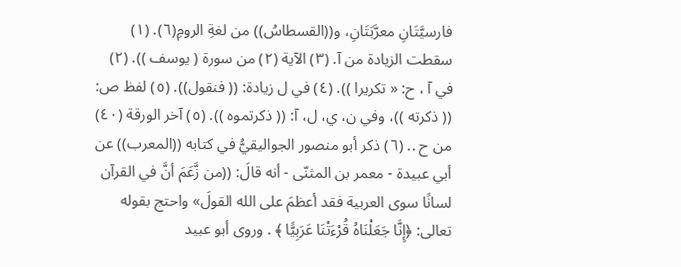فارسيَّتَانِ معرَّبَتَانِ، و((القسطاسُ)) من لغةِ الرومِ(٦). (١) سقطت الزيادة من آ. (٣) الآية (٢) من سورة ( يوسف )). (٢) في آ ، ح: « تکریرا )). (٤) في ل زيادة: (( فنقول)). (٥) لفظ ص: (( ذكرته ))، وفي ن، ي، ل، آ: (( ذكرتموه )). (٥) آخر الورقة (٤٠) من ح .. (٦) ذكر أبو منصور الجواليقيُّ في كتابه ((المعرب)) عن أبي عبيدة - معمر بن المثنّى - أنه قالَ: ((من زَّعَمَ أنَّ في القرآن لسانًا سوى العربية فقد أعظمَ على الله القولَ» واحتج بقوله تعالى: ﴿إِنَّا جَعَلْنَاهُ قُرْءَتْنَا عَرَبِيًّا ﴾ . وروى أبو عبيد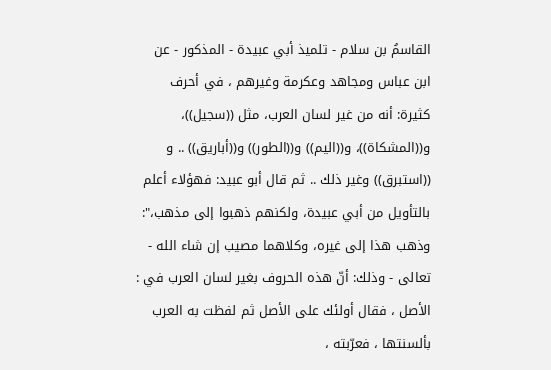القاسمُ بن سلام - تلميذ أبي عبيدة - المذكور - عن ابن عباس ومجاهد وعكرمة وغيرهم ، في أحرف كثيرة: أنه من غير لسان العرب، مثل ((سجيل))، و((المشكاة))، و((اليم)) و((الطور)) و((أباريق)) .. و ((استبرق)) وغير ذلك .. ثم قال أبو عبيد: فهؤلاء أعلم بالتأويل من أبي عبيدة، ولكنهم ذهبوا إلى مذهب،": وذهب هذا إلى غيره، وكلاهما مصيب إن شاء الله - تعالى - وذلك: أنّ هذه الحروف بغير لسان العرب في : الأصل ، فقال أولئك على الأصل ثم لفظت به العرب بألسنتها ، فعرّبته ،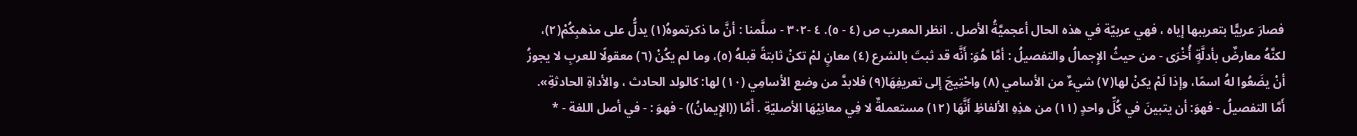فصارَ عربيًّا بتعريبها إياه ، فهي عربيّة في هذه الحال أعجميَّةُ الأصل . انظر المعرب ص (٤ - ٥). ٤ -٣٠٢ - سلَّمنا : أنَّ ما ذكرتموهُ(١) يدلُّ على مذهبِكُمْ(٢)، لكنَّهُ معارضٌ بأدلَّةٍ أُخْرَى - من حيثُ الإِجمالُ والتفصيلُ : أمَّا هُوَ: أَنَّه قد ثبتَ بالشرع (٤) معانٍ لمْ تكنْ ثابتةً قبلهُ (٥)، وما لم يكُنْ (٦) معقولًا للعربِ لا يجوزُ أنْ يضَعُوا لهُ اسمًا، وإذا لَمْ يكنْ لها(٧) شيءٌ من الأسامي (٨) واحْتِيجَ إلى تعريفِهَا(٩) فلابدَّ من وضع الأسامِي (١٠) لها: كالولد الحادث ، والأداةِ الحادثةِ». أَمَّا التفصيلُ - فهوَ: أن يتبينَ في كُلِّ واحدٍ (١١) من هذِهِ الألفاظِ أَنَّهَا (١٢) مستعملةٌ لا فِي معانِيْهَا الأصليّةِ . أَمَّا ((الإِيمانُ)) - فهوَ : - في أصل اللغة - *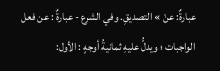عبارةٌ: عنْ » التصديقِ. وفي الشرع - عبارةٌ : عن فعل الواجبات ؛ ويدلُّ عليهِ ثمانيةُ أوجهٍ : الأول: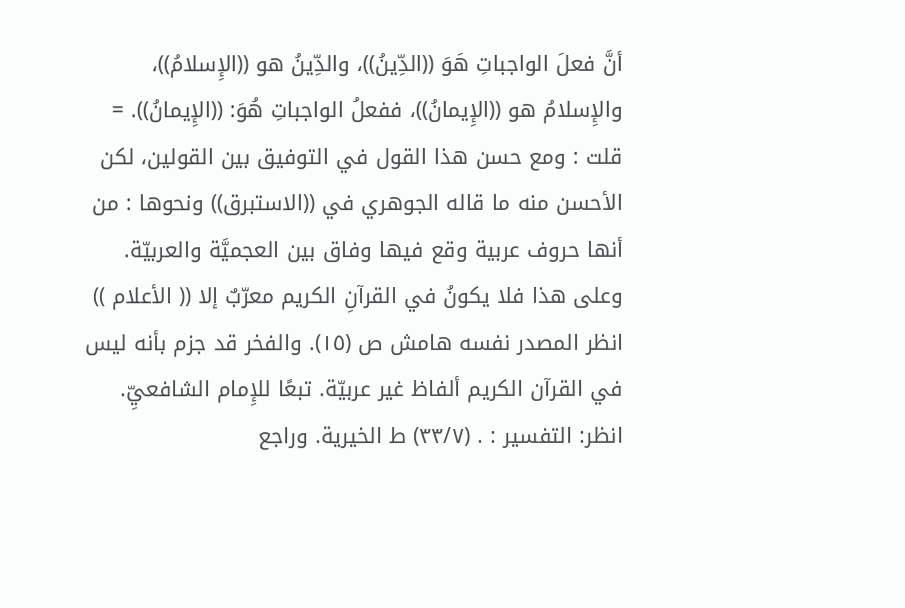أنَّ فعلَ الواجباتِ هَوَ ((الدِّينُ))، والدِّينُ هو ((الإِسلامُ))، والإِسلامُ هو ((الإِيمانُ))، ففعلُ الواجباتِ هُوَ: ((الإِيمانُ)). = قلت : ومع حسن هذا القول في التوفيق بين القولين، لكن الأحسن منه ما قاله الجوهري في ((الاستبرق)) ونحوها : من أنها حروف عربية وقع فيها وفاق بين العجميَّة والعربيّة. وعلى هذا فلا يكونُ في القرآنِ الكريم معرّبٌ إلا (( الأعلام )) انظر المصدر نفسه هامش ص (١٥). والفخر قد جزم بأنه ليس في القرآن الكريم ألفاظ غير عربيّة. تبعًا للإِمام الشافعيِّ. انظر: التفسير : . (٣٣/٧) ط الخيرية. وراجع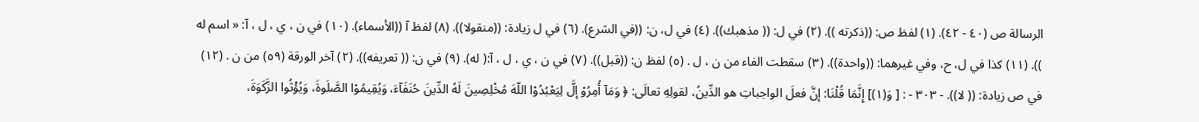الرسالة ص (٤٠ - ٤٢). (١) لفظ ص: ((ذکرته )). (٢) في ل: (( مذهبك)). (٤) في ل، ن: ((في الشرع). (٦) في ل زيادة: ((منقولا)). (٨) لفظ آ ((الأسماء). (١٠) في ن ، ي ، ل ، آ: « اسم له )). (١١) كذا في ل، ح، وفي غيرهما: ((واحدة)). (٣) سقطت الفاء من ن ، ل . (٥) لفظ ن: ((قبل)). (٧) في ن ، ي ، ل ، آ:( له). (٩) في ن: (( تعريفه)). (٢) آخر الورقة (٥٩) من ن . (١٢) في ص زيادة: (( لا)). - ٣٠٣ - : [ وَ(١)] إِنَّمَا قُلْنَا: إنَّ فعلَ الواجباتِ هو الدِّينُ، لقولِهِ تعالَى: ﴿ وَمَآ أُمِرُوْ إلَّ لِيَعْبُدُوْا اللّهَ مُخْلِصِينَ لَهُ الدِّينَ حُنَفَآءَ، وَيُقِيمُوْا الصَّلَوةَ، وَيُؤْثُوا الزَّكَوَةَ،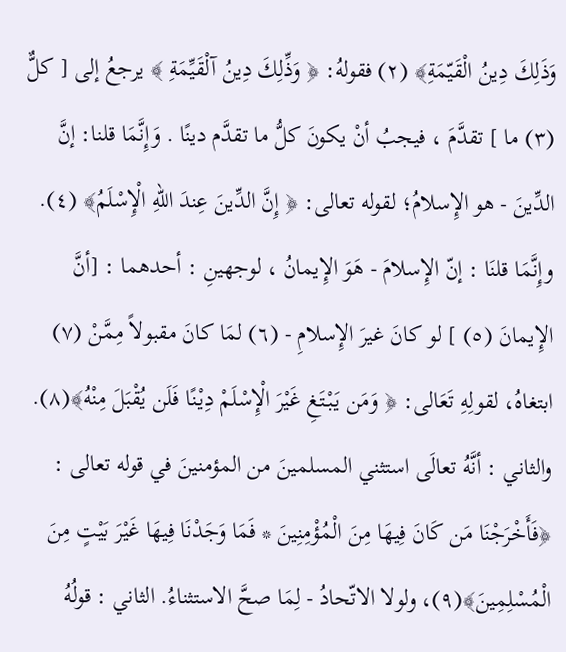وَذَلِكَ دِينُ الْقَيّمَةِ﴾ (٢) فقولهُ: ﴿ وَذِّلِكَ دِينُ آلْقَيِّمَةِ ﴾ يرجعُ إلى [ كلٌّ (٣) ما ] تقدَّمَ ، فيجبُ أنْ يكونَ كلُّ ما تقدَّم دينًا . وَإِنَّمَا قلنا: إنَّ الدِّينَ - هو الإِسلامُ؛ لقوله تعالى: ﴿ إِنَّ الدِّينَ عِندَ اللهِ الْإِسْلَمُ﴾ (٤). وإِنَّمَا قلنَا : إنّ الإِسلامَ - هَوَ الإِيمانُ ، لوجهينِ : أحدهما : [أنَّ الإِيمانَ (٥) ] لو كانَ غيرَ الإِسلامِ - (٦) لمَا كانَ مقبولاً مِمَّنْ (٧) ابتغاهُ، لقولِهِ تَعَالى: ﴿ وَمَن يَبْتَغِ غَيْرَ الْإِسْلَمْ دِيْنًا فَلَن يُقْبَلَ مِنْهُ﴾(٨). والثاني : أنَّهُ تعالَى استثني المسلمينَ من المؤمنينَ في قوله تعالى : ﴿فَأَخْرَجْنَا مَن كَانَ فِيهَا مِنَ الْمُؤْمِنِينَ * فَمَا وَجَدْنَا فِيهَا غَيْرَ بَيْتٍ مِنَ الْمُسْلِمِينَ﴾(٩)، ولولا الاتّحادُ - لِمَا صحَّ الاستثناءُ. الثاني : قولُهُ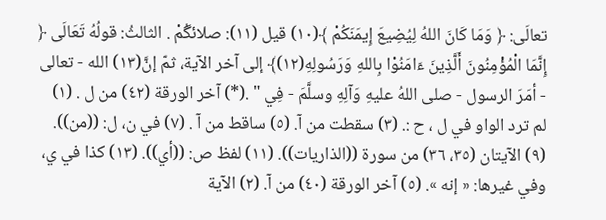تعالَى: ﴿ وَمَا كَانَ اللهُ لِيُضِيعَ إِيمَنَكُمْ ﴾(١٠) قيل (١١): صلائگُمْ . الثالثُ: قولُهُ تَعَالَى ﴿ إِنَّمَا الْمُؤْمِنُونَ أَلَّذِينَ ءَامَنُوْا بِاللهِ وَرَسُولِهِ(١٢)﴾ إلى آخر الآية، ثمّ إنَّ(١٣) الله - تعالى - أمَرَ الرسول - صلى اللهُ عليهِ وَآلِهِ وسلَّمَ - فِي " .(*) آخر الورقة (٤٢) من ل . (١) لم ترد الواو في ل ، ح :. (٣) سقطت من آ. (٥) ساقط من آ . (٧) في ن، ل: ((من)). (٩) الآيتان (٣٥، ٣٦) من سورة ((الذاريات)). (١١) لفظ ص: ((أي)). (١٣) كذا في ي، وفي غيرها: « إنه ». (٥) آخر الورقة (٤٠) من آ. (٢) الآية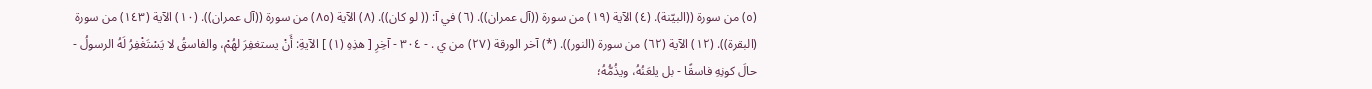(٥) من سورة ((البيّنة). (٤) الآية (١٩) من سورة ((آل عمران)). (٦) في آ: (( لو كان)). (٨) الآية (٨٥) من سورة ((آل عمران)). (١٠) الآية (١٤٣) من سورة (البقرة)). (١٢) الآية (٦٢) من سورة (النور)). (*) آخر الورقة (٢٧) من ي . - ٣٠٤ - آخِرِ [ هذِهِ (١) ] الآيةِ: أَنْ يستغفِرَ لهُمْ، والفاسقُ لا يَسْتَغْفِرُ لَهُ الرسولُ - حالَ كونِهِ فاسقًا - بل يلعَنُهُ، ويذُمُّهُ؛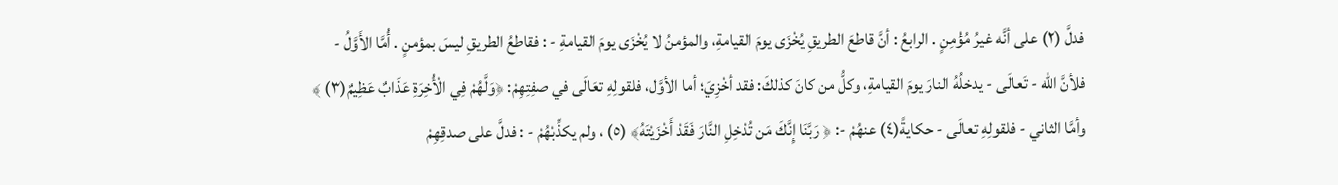فدلَّ (٢) على أنَّه غيرُ مُؤْمِنٍ . الرابعُ : أنَّ قاطعَ الطريقِ يُخْزَى يومَ القيامةِ، والمؤمنُ لا يُخْزَى يومَ القيامةِ - : فقاطعُ الطريقِ ليسَ بمؤمنٍ . أُمَّا الأَوَّلُ - فلأنَّ الله - تَعالَى - يدخلُهُ النارَ يومَ القيامةِ، وكلُّ من كانَ كذلكَ: فقد أخْزِيَ؛ أما الأوَّل، فلقولِهِ تعَالَى في صفِتِهِمْ: ﴿وَلَّهُمْ فِي الْأُخِرَةِ عَذَابٌ عَظِيمٌ(٣) ﴾ وأمَّا الثاني - فلقولِهِ تعالَى - حكايةً(٤) عنهُمْ -: ﴿ رَبَّنَا إِنَّكَ مَن تُدْخِلِ النَّارَ فَقَدْ أَخْزَيْتَهُ﴾ (٥) ، ولم يكذِّبْهُمْ - : فدلَّ على صدقِهِمْ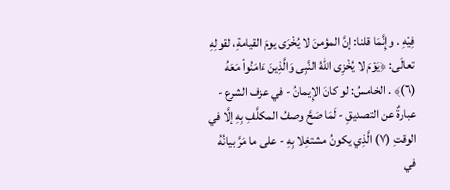فِيْهِ . وإِنَّمَا قلنا: إنَّ المؤمنَ لا يُخْرَى يومَ القيامةِ، لقولِهِ تعالَى: ﴿يَوْمَ لا يُخْزِى اللهُ النَّبِى وَالَّذِينَ ءَامَنُواْ مَعَهُ (٦)﴾ . الخامسُ: لو كانَ الإِيمانُ - في عزف الشرع - عبارةٌ عن التصديقِ - لَمَا صَحَّ وصفُ المكلَّفِ بِهِ إلَّا في الوقتِ (٧) الَّذِي يكونُ مشتغِلا بِهِ - على ما مَرَّ بيانُهُ في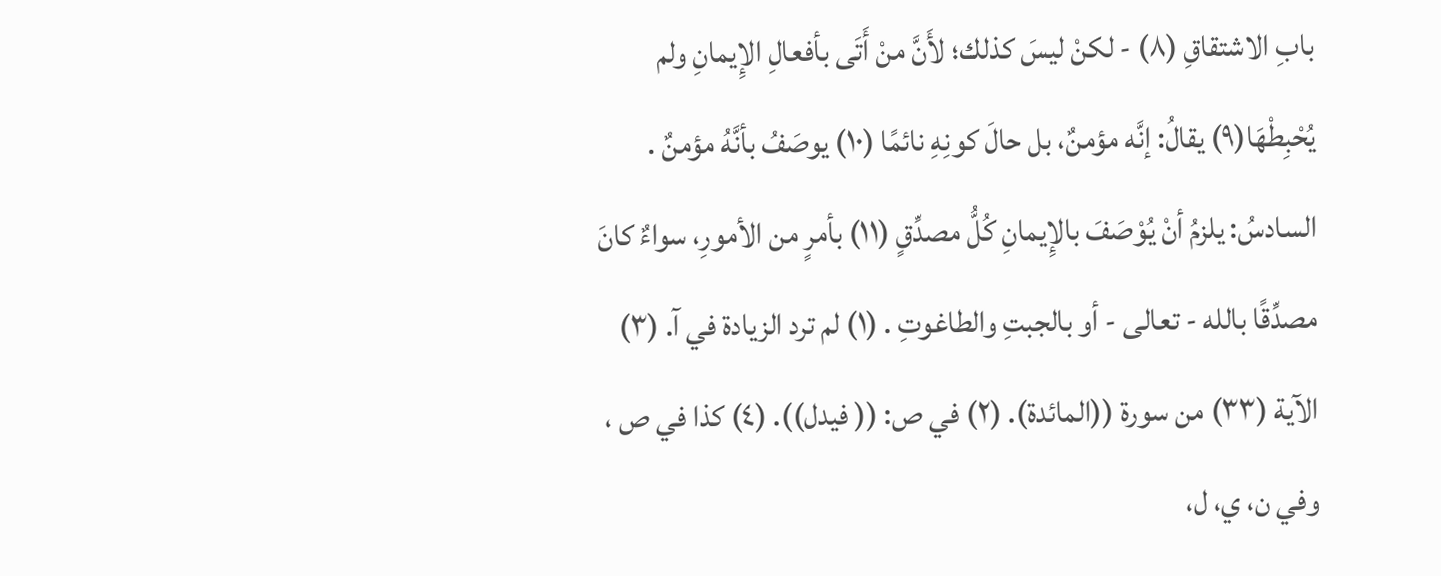بابِ الاشتقاقِ (٨) - لكنْ ليسَ كذلك؛ لأَنَّ منْ أَتَى بأفعالِ الإِيمانِ ولم يُحْبِطْهَا(٩) يقالُ: إنَّه مؤمنٌ، بل حالَ كونِهِ نائمًا (١٠) يوصَفُ بأنَّهُ مؤمنٌ . السادسُ: يلزمُ أنْ يُوْصَفَ بالإِيمانِ كُلُّ مصدِّقٍ (١١) بأمرٍ من الأمورِ، سواءٌ كانَ مصدِّقًا بالله - تعالى - أو بالجبتِ والطاغوتِ . (١) لم ترد الزيادة في آ. (٣) الآية (٣٣) من سورة ((المائدة). (٢) في ص: (( فيدل)). (٤) كذا في ص ، وفي ن، ي، ل،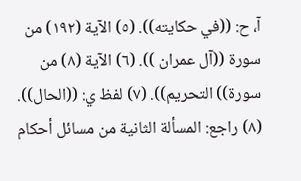آ، ح: ((في حكايته)). (٥) الآية (١٩٢) من سورة ((آل عمران )). (٦) الآية (٨) من سورة)) التحريم)). (٧) لفظ ي: ((الحال)). (٨) راجع: المسألة الثانية من مسائل أحكام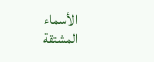الأسماء المشتقة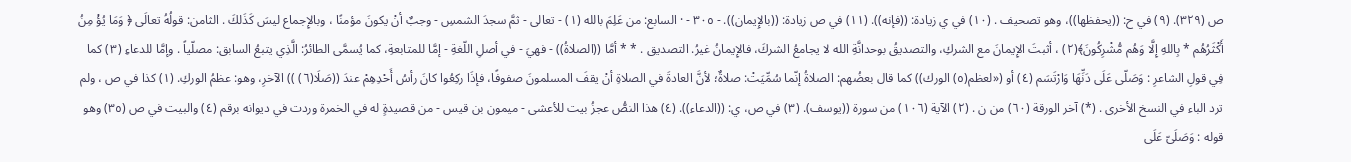ص (٣٢٩). (٩) في ح: ((يحفظها))، وهو تصحيف . (١٠) في ي زيادة: ((فإنه)). (١١) في ص زيادة: ((بالإِيمان)). - ٣٠٥ - · السابع: من عَلِمَ بالله (١) - تعالى - ثمَّ سجدَ الشمسِ - وجبٌ أنْ يكونَ مؤمنًا ، وبالإِجماع ليسَ كَذَلكَ . الثامن: قولُهُ تعالَى ﴿ وَمَا يُؤْ مِنُ أَكْثَرُهُم * بِاللهِ إِلَّا وَهُم مُّشْرِكُونَ﴾(٢) ، أثبتَ الإِيمانَ مع الشركِ، والتصديقُ بوحدانَّةِ الله لا يجامعُ الشركَ، فالإِيمانُ غيرُ. التصديق . * * أمَّا ((الصلاةُ)) - فهيَ - في أصلِ اللّغةِ - إمَّا للمتابعةِ، كما يُسمَّى الطائرُ: الَّذِي يتبعُ السابق: مصلّياً . وإمَّا للدعاءِ (٣) كما فِي قولِ الشاعرِ : وَصَلّى عَلَى دَنِّهَا وَارْتَسَم (٤) أو («لعظم(٥) الورك)) كما قال بعضُهم: الصلاةُ إنّما سُمِّيَتْ: صلاةٌ؛ لأنَّ العادةَ في الصلاةِ أنْ يقفَ المسلمونَ صفوفًا، فإذَا ركِعُوا كانَ رأسُ أَحْدِهِمْ عندَ ((صَلَا(٦) )) الآخرِ، وهو: عظمُ الوركِ. (١) كذا في ص ، ولم ترد الباء في النسخ الأخرى . (*) آخر الورقة (٦٠) من ن . (٢) الآية (١٠٦) من سورة ((يوسف). (٣) في ص، ي: ((الدعاء)). (٤) هذا النصُّ عجزُ بيت للأعشى - ميمون بن قيس - من قصيدةٍ له في الخمرة وردت في ديوانه برقم (٤) والبيت في ص (٣٥) وهو قوله : وَصَلَىّ عَلَى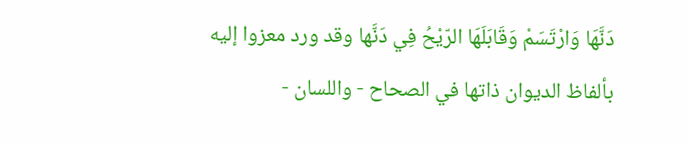دَنَّهَا وَارْتَسَمْ وَقَابَلَهَا الرّيْحُ فِي دَنَّها وقد ورد معزوا إليه بألفاظ الديوان ذاتها في الصحاح - واللسان -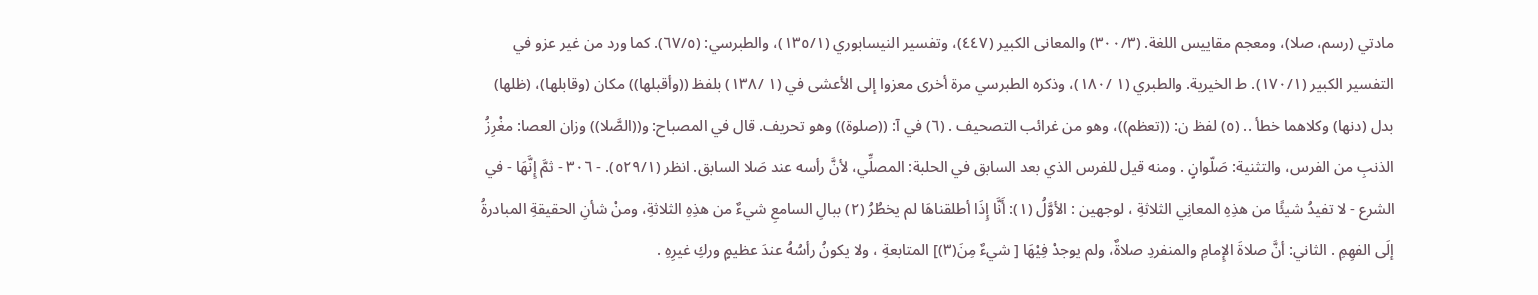مادتي (رسم، صلا)، ومعجم مقاييس اللغة. (٣٠٠/٣) والمعانى الكبير (٤٤٧)، وتفسير النيسابوري (١٣٥/١)، والطبرسي: (٦٧/٥). كما ورد من غير عزو في التفسير الكبير (١٧٠/١). ط الخيرية. والطبري (١ /١٨٠)، وذكره الطبرسي مرة أخرى معزوا إلى الأعشى في (١ /١٣٨) بلفظ ((وأقبلها)) مكان (وقابلها)، (ظلها) بدل (دنها) وكلاهما خطأ .. (٥) لفظ ن: ((تعظم))، وهو من غرائب التصحيف . (٦) في آ: ((صلوة)) وهو تحريف. قال في المصباح: و((الصَّلا)) وزان العصا: مغْرِزُ الذنبِ من الفرس، والتثنية: صَلّوانٍ . ومنه قيل للفرس الذي بعد السابق في الحلبة: المصلِّي، لأنَّ رأسه عند صَلا السابق. انظر (٥٢٩/١). - ٣٠٦ - ثمَّ إِنَّهَا - في الشرع - لا تفيدُ شيئًا من هذِهِ المعانِي الثلاثةِ ، لوجهين : الأوَّلُ (١): أَنَّا إِذَا أطلقناهَا لم يخطُرُ (٢) ببالِ السامعِ شيءٌ من هذِهِ الثلاثةِ، ومنْ شأنِ الحقيقةِ المبادرةُ إلَى الفهِمِ . الثاني: أنَّ صلاةَ الإِمامِ والمنفردِ صلاةٌ، ولم يوجدْ فِيْهَا [ شيءٌ مِنَ(٣)] المتابعةِ ، ولا يكونُ رأسُهُ عندَ عظيمٍ وركِ غيرِهِ .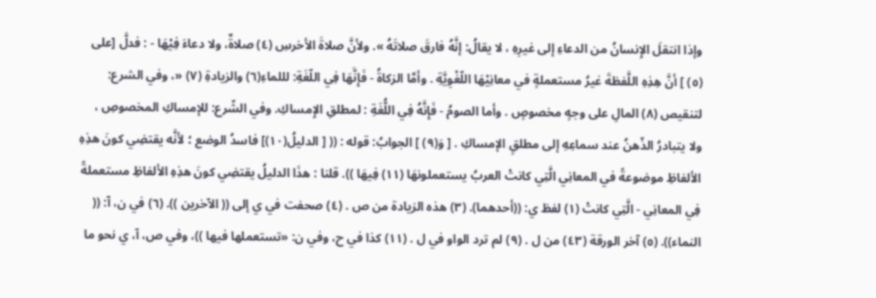وإذا انتقلَ الإِنسانُ من الدعاءِ إلى غيرِهِ ، لا يقالُ: إنَّهُ فارقَ صلاتَهُ ». ولأنَّ صلاةَ الأخرسِ (٤) صلاةٌ، ولا دعاءَ فِيْهَا - : فدلَّ [على (٥) ] أنَّ هِذِهِ اللَّفظةَ غيرُ مستعملةٍ في معانِيْهَا اللّغْوِيَّةِ . وأمَّا الزكاةُ - فَإِنَّهَا فِي اللّغَةِ: لللماءِ(٦) والزيادةِ (٧) «، وفي الشرع: لتنقيص (٨) المالِ على وجهٍ مخصوصٍ . وأما الصومُ - فَإِنَّهُ فِي اللُّغَةِ : لمطلقِ الإِمساكِ. وفي الشّرع: للإمساكِ المخصوصِ ، ولا يتبادرُ الذّهنُ عند سماعِهِ إلى مطلقٍ الإمساكِ . [ وَ(٩) ] الجوابُ: قوله : (( [ الدليلُ(١٠)] فاسدُ الوضع ؛ لأنَّه يقتضِي كونَ هذِهِ الألفاظِ موضوعةً في المعانِي الَّتِي كانتْ العربُ يستعملونهَا (١١) فِيهَا )). قلنا : هذَا الدليلُ يقتضِي كونَ هذِهِ الألفاظِ مستعملةً فِي المعانِي - الَّتِي كانتْ (١) لفظ ي: ((أحدهما). (٣) هذه الزيادة من ص . (٤) صحفت في ي إلى (( الآخرین )). (٦) في ن، آ: (( النماء)). (٥) آخر الورقة (٤٣) من ل . (٩) لم ترد الواو في ل . (١١) كذا في ح، وفي ن: «تستعملها فيها ))، وفي ص، آ، ي نحو ما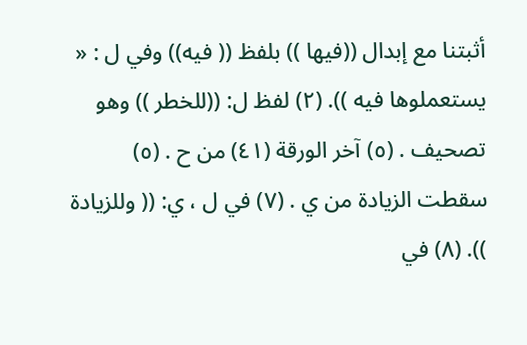أثبتنا مع إبدال ((فيها )) بلفظ (( فيه)) وفي ل : « يستعملوها فيه )). (٢) لفظ ل: ((للخطر )) وهو تصحيف . (٥) آخر الورقة (٤١) من ح . (٥) سقطت الزيادة من ي . (٧) في ل ، ي: (( وللزيادة )). (٨) في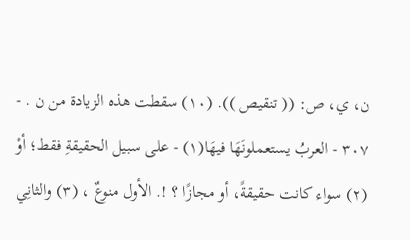ن، ي، ص: (( تنقيص )). (١٠) سقطت هذه الزيادة من ن . - ٣٠٧ - العربُ يستعملونَهَا فيهَا(١) - على سبيل الحقيقةِ فقط؛ أوْ (٢) سواء كانت حقيقةً، أو مجازًا ؟ !. الأول منوعٌ ، (٣) والثانِي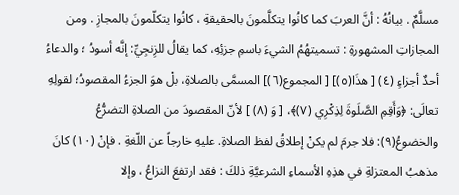مسلَّمٌ . بيانُهُ : أنَّ العربَ كما كانُوا يتكلَّمونَ بالحقيقةِ ، كانُوا يتكلّمونَ بالمجازِ . ومن المجازاتِ المشهورةِ : تسميتهُمُ الشيءَ باسمِ جزئِهِ، كما يقالُ للزِنجِيِّ: إنَّه أسودُ ؛ والدعاءُ أحدٌ أجزاءٍ (٤) [ هذَا(٥)] [ المجموع(٦)] المسمَّى بالصلاةِ، بلْ هوَ الجزءُ المقصودُ؛ لقولِهِ تعالَى: ﴿وَأَقِمِ الصَّلَوةَ لِذِكْرِي (٧)﴾، [ وَ (٨) ] لأنّ المقصودَ من الصلاةِ التضرُّعُ والخضوعُ(٩): فلا جرمَ لم يكنْ إطلاقُ لفظ الصلاةِ. عليهِ خارجاً عن اللّغةِ . فإنْ (١٠) كانَ مذهبُ المعتزلةِ في هذِهِ الأسماءِ الشرعيَّةِ ذلكَ : فقد ارتفعَ النزاعُ ، وإلا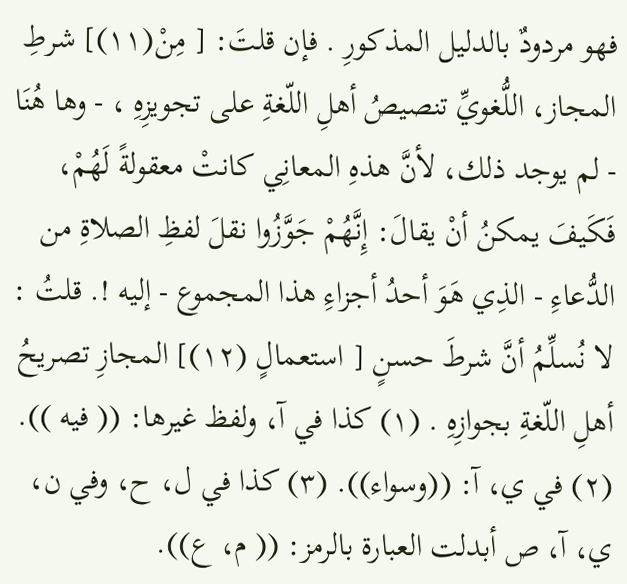فهو مردودٌ بالدليل المذكورِ . فإن قلتَ: [ مِنْ(١١)] شرطِ المجاز، اللُّغويِّ تنصيصُ أهلِ اللّغةِ على تجويزِهِ ، - وها هُنَا - لم يوجد ذلك، لأنَّ هذهِ المعانِي كانتْ معقولةً لَهُمْ، فَكَيفَ يمكنُ أنْ يقالَ: إِنَّهُمْ جَوَّزُوا نقلَ لفظِ الصلاةِ من الدُّعاءِ - الذِي هَوَ أحدُ أجزاءِ هذا المجموع - إلیه !. قلتُ : لا نُسلِّمُ أنَّ شرطَ حسنٍ [ استعمالٍ (١٢)] المجازِ تصريحُ أهلِ اللّغةِ بجوازِهِ . (١) كذا في آ، ولفظ غيرها: (( فيه )). (٢) في ي، آ: ((وسواء)). (٣) كذا في ل، ح، وفي ن، ي، آ، ص أبدلت العبارة بالرمز: (( م، ع)).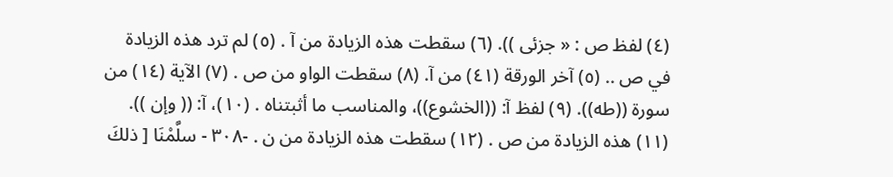(٤) لفظ ص : « جزئى )). (٦) سقطت هذه الزيادة من آ . (٥) لم ترد هذه الزيادة في ص .. (٥) آخر الورقة (٤١) من آ. (٨) سقطت الواو من ص . (٧) الآية (١٤) من سورة ((طه)). (٩) لفظ آ: ((الخشوع))، والمناسب ما أثبتناه . (١٠)، آ: (( وإن )). (١١) هذه الزيادة من ص . (١٢) سقطت هذه الزيادة من ن . -٣٠٨ - سلَّمْنَا [ ذلكَ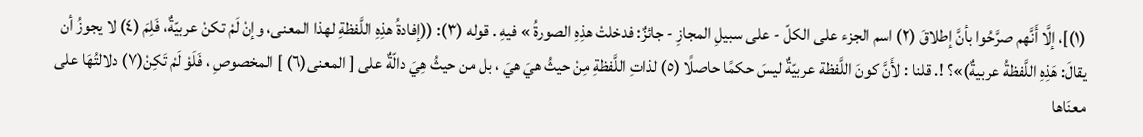(١)]، إلَّا أَنَّهم صرَّحُوا بأنَّ إطلاقَ (٢) اسم الجزء على الكلّ - على سبيلِ المجازِ - جائزٌ: فدخلتْ هذِهِ الصورةُ » فيهِ . قوله (٣): ((إفادةُ هذِهِ اللَّفظةِ لهذا المعنى، وإنْ لَمْ تكنْ عربيّةٌ، فَلِمَ (٤) لا يجوزُ أن يقالَ: هَذِهِ اللَّفظةُ عربيةٌ)»؟ !. قلنا : لأَنَّ كونَ اللَّفظة عربيّةٌ ليسَ حكمًا حاصلًا (٥) لذاتِ اللَّفظةِ مِنْ حيثُ هيَ هيَ ، بل من حيثُ هِيَ دالّةٌ على [ المعنى(٦) ] المخصوصِ ، فَلَوْ لَمْ تَكِنْ(٧) دلالتُهَا على معنَاها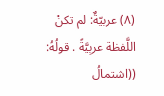(٨) عربيّةٌ: لم تكنْ اللَّفظة عربِيَّةً . قولُهُ: ((اشتمالُ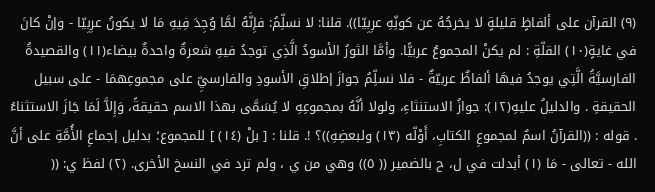(٩) القرآن على ألفاظٍ قليلةٍ لا يخرجُهُ عن كونِّهِ عرِبِيّا)). قلنا: لا نسلِّمُ: فإِنَّهُ لمَّا وُجِدَ فِيهِ مَا لا يكونُ عرِبِيّا - وإنْ كانَ في غايةٍ(١٠) القلّةِ : لم يكنْ المجموعُ عربيًّا. وأمَّا الثورُ الأسودُ الَّذِي توجدُ فيهِ شعرةٌ واحدةٌ بيضاء(١١) والقصيدةُ الفارسيَّةُ الَّتِي يوجدُ فيهَا ألفاظٌ عربيّةٌ - فلا نسلِّمُ جوازَ إطلاقِ الأسودِ والفارسيِّ على مجموعِهمَا - على سبيل الحقيقةِ . والدليلُ عليهِ(١٢): جوازُ الاستنثاءِ، ولولا أنَّهُ بمجموعِهِ لا يُسَمَّى بهذا الاسم حقيقةً، وَإِلاَّ لَمَا جَازَ الاستثناءُ . قوله : ((القرآنُ اسمٌ لمجموعِ الكتابِ، أَوْلّه (١٣) ولبعضِهِ))؟ !. قلنا : [ بلْ (١٤) ] للمجموع؛ بدليل إجماعِ الأُمَّةِ على أنَّ الله - تعالى - مَا (١) أبدلت في ل، ح بالضمير (( ٥)) وهي من ي ، ولم ترد في النسخ الأخرى. (٢) لفظ ي: ((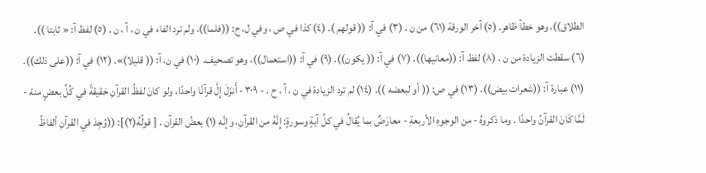الطلاق))، وهو خطأ ظاهر. (٥) آخر الورقة (٦١) من ن . (٣) في آ: (( قولهم ). (٤) كذا في ص ، وفي ل، ح: ((فلما))، ولم ترد الفاء في ن ، آ ، ن . (٥) لفظ آ: « ثابتا )). (٦) سقطت الزيادة من ن . (٨) لفظ آ: ((معانيها)). (٧) في آ: (( يكون)). (٩) في آ: ((استعمال))، وهو تصحيف. (١٠) في ن، آ: (( قليلا)». (١٢) في آ: ((على ذلك)). (١١) عبارة آ: ((شعرات بيض)). (١٣) في ص: (( أو لبعضه )). (١٤) لم ترد الزيادة في ن ، آ ، ح . - ٣٠٩ - أَنزَلَ إِلَّ قرآنًا واحدًا، ولو كانَ لفظُ القرآنِ حَقيقةً في كُلِّ بعضٍ منهْ - لَمَّا كَانَ القرآنُ واحدًا . وما ذكروهُ - من الوجوهِ الأربعةِ - معارَضٌ بما يُقالُ في كلِّ آيةٍ وسورةٍ: إِنَّهُ من القرآنِ، وإنَّه (١) بعضُ القرآن . [ قولُهُ(٢)]: ((وُجِدَ في القرآنِ ألفاظُ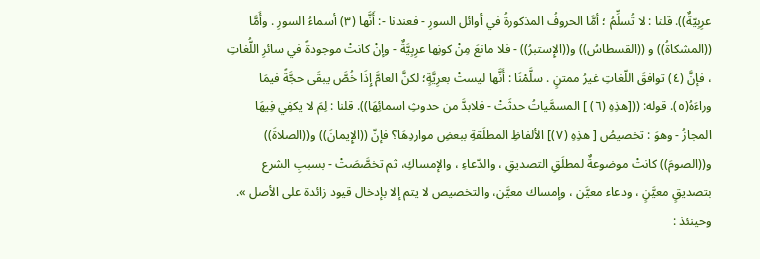عرِبِيّةٌ)). قلنا : لا تُسلِّمُ ؛ أمَّا الحروفُ المذكورةُ في أوائل السورِ - فعندنا -: أَنَّها (٣) أسماءُ السورِ . وأَمَّا ((المشكاةُ)) و ((القسطاسُ)) و((الإِستبرُ)) - فلا مانعَ مِنْ كونِها عرِبِيَّةٌ - وإنْ كانتْ موجودةً في سائرِ اللُّغاتِ ، فإنَّ (٤) توافقَ اللّغاتِ غيرُ ممتنٍ . سلَّمْنَا : أَنَّها ليستْ بعرِيَّةٍ؛ لكنَّ العامَّ إِذَا خُصَّ يبقَى حجَّةً فيمَا وراءَهُ(٥). قوله: (([هذِهِ (٦) ] المسمَّياتُ حدثَتْ - فلابدَّ من حدوثِ اسمائِهَا)). قلنا : لِمَ لا يكفِي فِيهَا المجازُ - وهوَ : تخصيصُ [ هذِهِ (٧)] الألفاظِ المطلَقةِ ببعضِ مواردِهَا؟ فإنّ ((الإِيمانَ)) و((الصلاةَ)) و((الصومَ)) كانتْ موضوعةٌ لمطلَقِ التصديقِ ، والدّعاءِ ، والإمساكِ، ثم تخصَّصَتْ - بسببِ الشرع بتصديقٍ معيَّنٍ ، ودعاء معيَّن ، وإمساك معيَّن، والتخصيص لا يتم إلا بإدخال قيود زائدة على الأصل ». وحينئذ :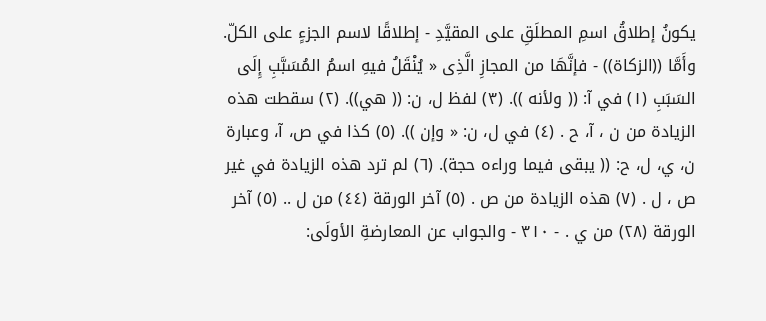يكونُ إطلاقُ اسمِ المطلَقِ على المقيَّدِ - إطلاقًا لاسم الجزءٍ على الكلّ. وأَمَّا ((الزكاة)) - فإنَّهَا من المجازِ الَّذِى « يُنْقَلُ فيهِ اسمُ المُسَبَّبِ إِلَى السَبَبِ (١) في آ: (( ولأنه )). (٣) لفظ ل، ن: (( هي)). (٢) سقطت هذه الزيادة من ن ، آ، ح . (٤) في ل، ن: « وإن )). (٥) كذا في ص، آ، وعبارة ن، ي، ل، ح: (( يبقى فيما وراءه حجة). (٦) لم ترد هذه الزيادة في غير ص ، ل . (٧) هذه الزيادة من ص . (٥) آخر الورقة (٤٤) من ل .. (٥) آخر الورقة (٢٨) من ي . - ٣١٠ - والجواب عن المعارضةِ الأولَى: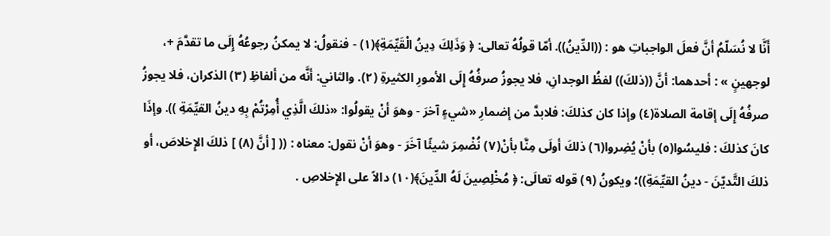أَنَّا لا نُسَلّمُ أنَّ فعلَ الواجباتِ هو : ((الدِّينُ)). أمّا قولُهُ تعالى: ﴿ وَذَلِكَ دِينُ الْقَيِّمَةِ﴾(١) - فنقولُ: لا يمكنُ رجوعُهُ إِلَى ما تقدَّمَ +، لوجهینٍ » : أحدهما: أنَّ ((ذلكَ)) لفظُ الوجدانِ، فلا يجوزُ صرفُهُ إِلَى الأمورِ الكثيرةِ (٢). والثاني: أنَّه من ألفاظِ (٣) الذكران، فلا يجوزُ صرفُهُ إِلَى إقامة الصلاة(٤) وإذا كان كذلكَ: فلابدَّ من إضمارِ «شيءٍ آخرَ - وهوَ أنْ يقولُوا: «ذلكَ الَّذِي أُمِرْتُمْ بِهِ دينُ القيِّمَةِ )). وإذَا كانَ كذلكَ : فليسُوا(٥) بأنْ يُضِروا(٦) ذلكَ أولَى مِنَّا بأنْ(٧) نُضْمِرَ شيئًا آخَرَ - وهوَ أنْ نقول: معناه : (( [ أنَّ (٨) ] ذلكَ الإِخلاصَ، أو ذلكَ التَّديّنَ - دينُ القيِّمَةِ))؛ ويكونُ (٩) قوله تعالَى: ﴿ مُخْلِصِينَ لَهُ الدِّينَ﴾(١٠) دالاً على الإِخلاصِ .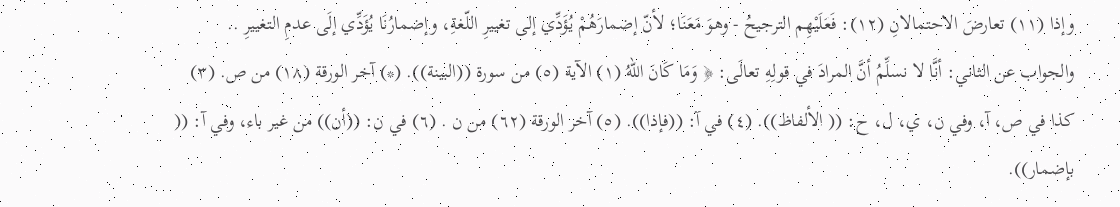وإذا (١١) تعارضَ الاحتمالانِ (١٢): فَعَلَيْهِم الترجيحُ - وهوَ مَعَنَا؛ لأنّ إضمارَهُمْ يُؤَدِّي إلى تغييرِ اللّغةِ، وإضمارُنَا يُؤَدِّي إلَى عدمِ التغييرِ .. والجواب عن الثاني: أنَّا لا نسلِّمُ أنَّ المرادَ في قولِهِ تعالَى: ﴿ وَمَا كَانَ اللهُ (١) الآية (٥) من سورة ((البينة)). (*) آخر الورقة (١٨) من ص. (٣) كذا في ص، آ، وفي ن، ي، ل، ح: (( الألفاظ)). (٤) في آ: ((فإذا)). (٥) آخر الورقة (٦٢) من ن . (٦) في ن: ((أن)) من غير باء، وفي آ: (( بإضمار)).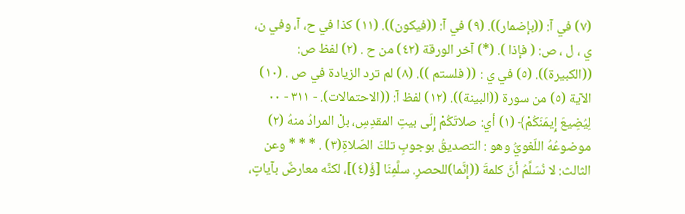(٧) في آ: ((بإضمار)). (٩) في آ: ((فيكون)). (١١) کذا في ح، آ، وفي ن، ي ، ل ، ص: ( فإذا ). (*) آخر الورقة (٤٢) من ح . (٢) لفظ ص: ((الكبيرة)). (٥) في ي : (( فلستم )). (٨) لم ترد الزيادة في ص . (١٠) الآية (٥) من سورة ((البينة)). (١٢) لفظ آ: ((الاحتمالات). - ٣١١ - ٠٠ لِيُضِيعَ إِيمَنَكُمْ﴾ (١) أي: صلاتَكُمْ إِلَى بيتِ المقدِسِ، بلْ المرادُ منهُ (٢) موضوعُهُ اللّغويُّ وهو : التصديقُ بوجوبِ تلكَ الصّلاةِ(٣) . * * * وعن الثالث: لا نُسَلِّمُ أنَّ كلمةَ ((إنَّما)للحصرِ. سلَّمِنَا [ؤُ(٤)]، لكنَّه معارضٌ بآياتٍ،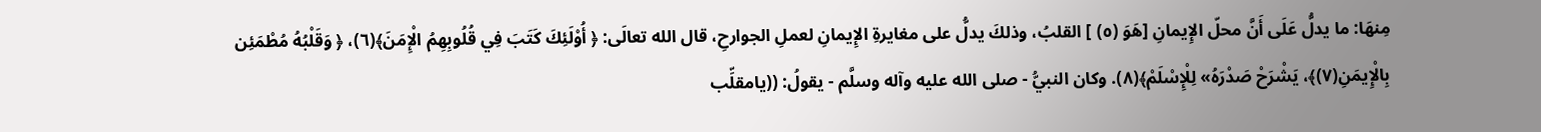مِنهَا: ما يدلُّ عَلَى أَنَّ محلّ الإِيمانِ [هَوَ (٥) ] القلبُ، وذلكَ يدلُّ على مغايرةِ الإِيمانِ لعملِ الجوارحِ، قال الله تعالَى: ﴿ أُوْلَئِكَ كَتَبَ فِي قُلُوبِهِمُ الْإِمَنَ﴾(٦)، ﴿ وَقَلْبُهُ مُطْمَئِن بِالْإِيمَنِ(٧)﴾، يَشْرَحْ صَدْرَهُ» لِلْإِسْلَمْ﴾(٨). وكان النبيُّ - صلى الله عليه وآله وسلَّم - يقولُ: ((يامقلِّب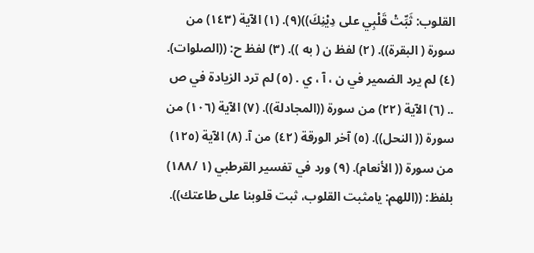القلوب: ثَبِّتْ قَلْبِي على دِيْنِكَ))(٩). (١) الآية (١٤٣) من سورة ( البقرة)). (٢) لفظ ن ( به )). (٣) لفظ ح: ((الصلوات). (٤) لم يرد الضمير في ن ، آ ، ي . (٥) لم ترد الزيادة في ص .. (٦) الآية (٢٢) من سورة ((المجادلة)). (٧) الآية (١٠٦) من سورة (( النحل)). (٥) آخر الورقة (٤٢) من آ. (٨) الآية (١٢٥) من سورة (( الأنعام). (٩) ورد في تفسير القرطبي (١ /١٨٨) بلفظ: ((اللهم: يامثبت القلوب، ثبت قلوبنا على طاعتك)).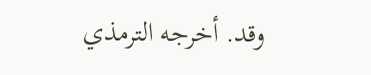وقد. أخرجه الترمذي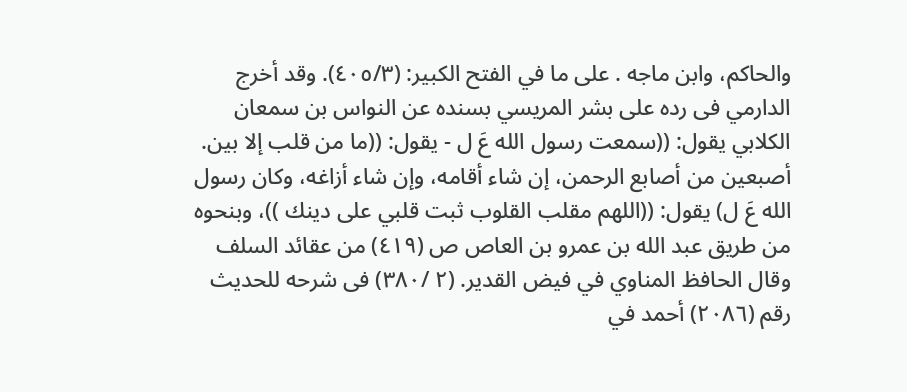والحاكم، وابن ماجه . على ما في الفتح الكبير: (٤٠٥/٣). وقد أخرج الدارمي فى رده على بشر المريسي بسنده عن النواس بن سمعان الكلابي يقول: ((سمعت رسول الله عَ ل - يقول: ((ما من قلب إلا بين. أصبعين من أصابع الرحمن، إن شاء أقامه، وإن شاء أزاغه، وكان رسول الله عَ ل) يقول: ((اللهم مقلب القلوب ثبت قلبي على دينك ))، وبنحوه من طريق عبد الله بن عمرو بن العاص ص (٤١٩) من عقائد السلف وقال الحافظ المناوي في فيض القدير. (٢ /٣٨٠) فى شرحه للحديث رقم (٢٠٨٦) أحمد في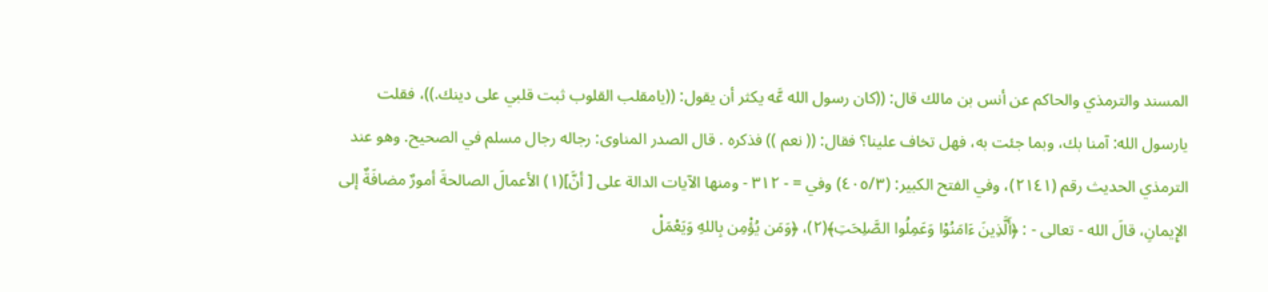المسند والترمذي والحاكم عن أنس بن مالك قال: ((كان رسول الله عَّه يكثر أن يقول: ((يامقلب القلوب ثبت قلبي على دينك.))، فقلت يارسول الله: آمنا بك، وبما جئت به، فهل تخاف علينا؟ فقال: (( نعم )) فذكره . قال الصدر المناوى: رجاله رجال مسلم في الصحيح. وهو عند الترمذي الحديث رقم (٢١٤١)، وفي الفتح الكبير: (٤٠٥/٣) وفي = - ٣١٢ - ومنها الآيات الدالة على [ أنَّ](١) الأعمالَ الصالحةَ أمورٌ مضافَةٌ إلى الإِيمانِ، قالَ الله - تعالى - : ﴿أَلَّذِينَ ءَامَنُوْا وَعَمِلُوا الصَّلِحَتِ﴾(٢)، ﴿وَمَن يُؤْمِن بِاللهِ وَيَعْمَلْ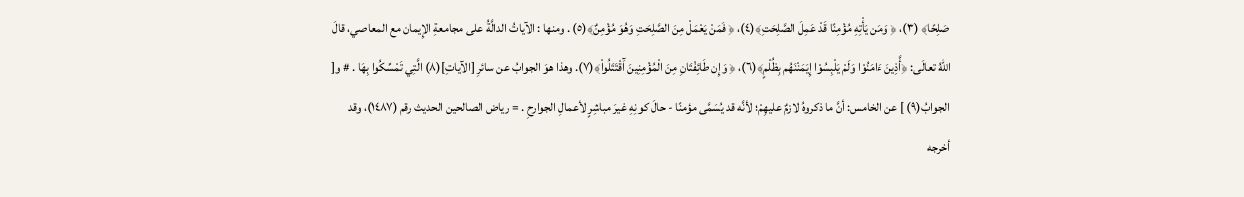صَلِحًا﴾ (٣)، ﴿ وَمَن يَأْتِهِ مُؤْمِنًا قَدْ عَمِلَ الصَّلِحَتِ﴾(٤)، ﴿ فَمَنْ يَعْمَلْ مِنَ الصَّلِحَتِ وَهُوَ مُؤْمِنٌ﴾(٥) . ومنها : الآياتُ الدالَّةُ على مجامعةِ الإِيمان مع المعاصي، قالَ اللهُ تعالَى: ﴿أَّذِينَ ءَامَنُوْا وَلَمْ يَلْبِسُوْا إِيَمَنْنَهُم بِظُلْمٍ﴾(٦)، ﴿ وَإِن طَائِفْتَانِ مِنَ الْمُؤْمِنِينَ آَقْتَتَلُواْ﴾(٧). وهذا هوَ الجوابُ عن سائرِ [الآياتِ](٨) الَّتِي تَمْسِّكُوا بِهَا . # و[ الجوابُ(٩) ] عن الخامس: أنَّ ما ذكروهُ لازمٌ عليهِمْ؛ لأنَّه قد يُسَمَّى مؤمنًا - حالَ كونِهِ غيرَ مباشِرٍ لأعمالِ الجوارحِ . = رياض الصالحين الحديث رقم (١٤٨٧)، وقد أخرجه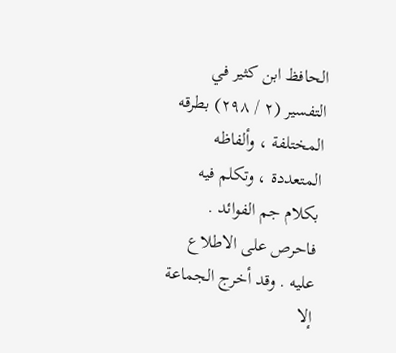الحافظ ابن كثير في التفسير (٢ / ٢٩٨) بطرقه المختلفة ، وألفاظه المتعددة ، وتكلم فيه بكلام جم الفوائد . فاحرص على الاطلاع عليه . وقد أخرج الجماعة إلا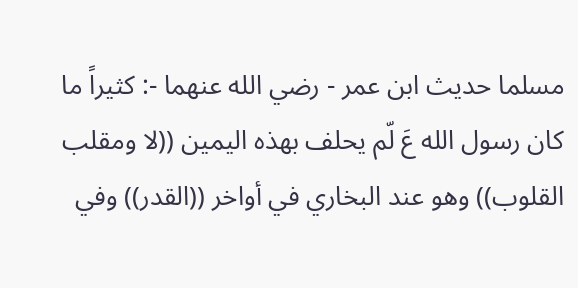مسلما حديث ابن عمر - رضي الله عنهما -: كثيراً ما كان رسول الله عَ لّم يحلف بهذه اليمين ((لا ومقلب القلوب)) وهو عند البخاري في أواخر ((القدر)) وفي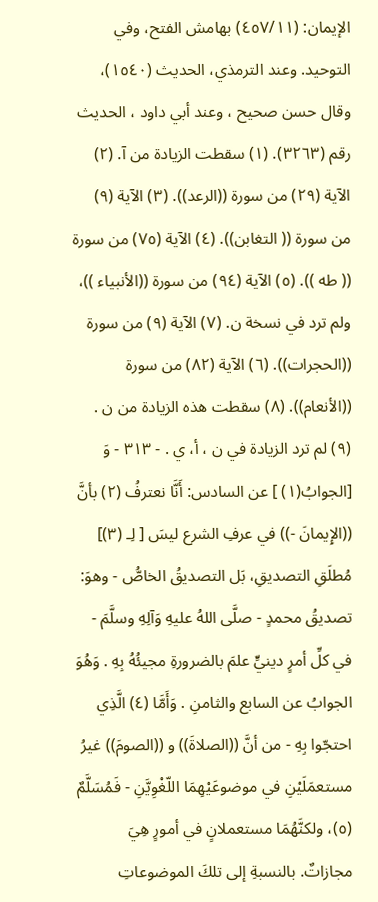الإيمان: (٤٥٧/١١) بهامش الفتح، وفي التوحيد. وعند الترمذي، الحديث (١٥٤٠)، وقال حسن صحيح ، وعند أبي داود ، الحديث رقم (٣٢٦٣). (١) سقطت الزيادة من آ. (٢) الآية (٢٩) من سورة ((الرعد)). (٣) الآية (٩) من سورة (( التغابن)). (٤) الآية (٧٥) من سورة (( طه )). (٥) الآية (٩٤) من سورة ((الأنبياء ))، ولم ترد في نسخة ن. (٧) الآية (٩) من سورة ((الحجرات)). (٦) الآية (٨٢) من سورة ((الأنعام)). (٨) سقطت هذه الزيادة من ن . (٩) لم ترد الزيادة في ن ، أ، ي . - ٣١٣ - وَ [الجوابُ(١) ] عن السادس: أَنَّا نعترفُ (٢) بأنَّ ((الإِيمانَ -)) في عرفِ الشرع ليسَ [ لِـ (٣)] مُطلَقِ التصديقِ، بَل التصديقُ الخاصُّ - وهوَ: تصديقُ محمدٍ - صلَّى اللهُ عليهِ وَآلِهِ وسلَّمَ - في كلِّ أمرٍ دينيٍّ علمَ بالضرورةِ مجيئُهُ بِهِ . وَهُوَ الجوابُ عن السابع والثامنِ . وَأَمَّا (٤) الَّذِي احتجّوا بِهِ - من أنَّ ((الصلاةَ)) و ((الصومَ)) غيرُ مستعمَلَيْنِ في موضوعَيْهِمَا اللّغْوِيَّنِ - فَمُسَلَّمٌ (٥)، ولكنَّهُمَا مستعملانٍ في أمورٍ هِيَ مجازاتٌ. بالنسبةِ إلى تلكَ الموضوعاتِ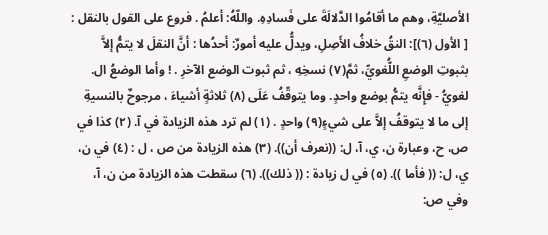الأصليَّةِ، وهم ما أقامُوا الدَّلالَةَ على فَسادِهِ. واللّهُ: أعلمُ . فروع على القول بالنقل : [ الأول (٦)]: النقُ خلافُ الأَصِلِ، ويدلُّ عليه أمورٌ: أحدُها : أنَّ النقلَ لا يتمُّ إلاَّ بثبوتِ الوضعِ اللُّغويِّ، ثمَّ(٧) نسخِهِ ، ثم ثبوت الوضع الآخرِ . ! وأما الوضعُ ال. لغويُّ - فإِنَّه يتمُّ بوضع واحدٍ. وما يتوقّفُ عَلَى (٨) ثلاثةٍ أشياءَ ، مرجوحٌ بالنسيةِ إلى ما لا يتوقفُ إلاَّ على شيءٍ(٩) واحدٍ . (١) لم ترد هذه الزيادة في آ. (٢) كذا في ص، ح، وعبارة ن، ي، آ، ل: ((نعرف أن)). (٣) هذه الزيادة من ص ، ل : (٤) في ن، ي، ل: (( فأما )). (٥) في ل زيادة : (( ذلك)). (٦) سقطت هذه الزيادة من ن، آ، وفي ص: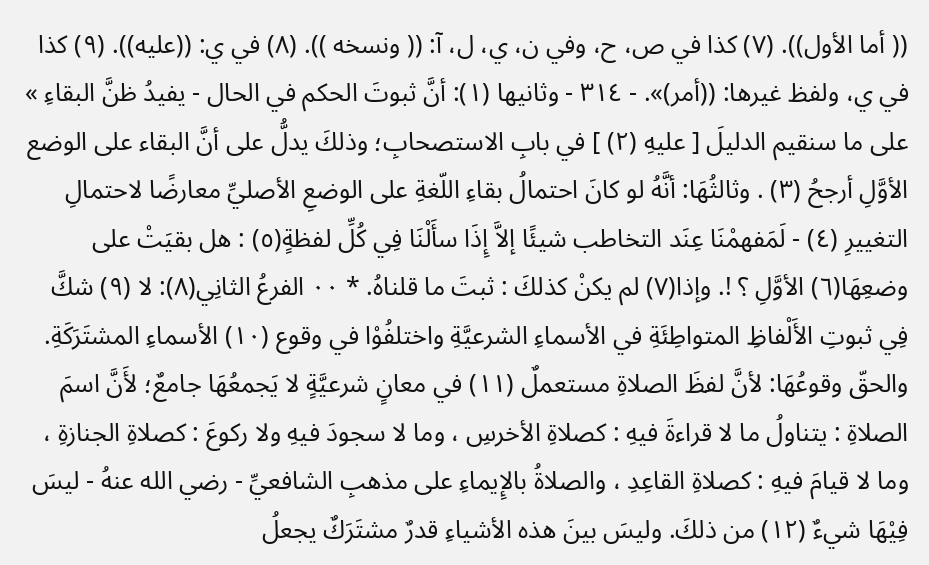(( أما الأول)). (٧) كذا في ص، ح، وفي ن، ي، ل، آ: (( ونسخه )). (٨) في ي: ((عليه)). (٩) كذا في ي، ولفظ غيرها: ((أمر)». - ٣١٤ - وثانيها (١): أنَّ ثبوتَ الحكم في الحال - يفيدُ ظنَّ البقاءِ » على ما سنقيم الدليلَ [ عليهِ (٢) ] في بابِ الاستصحابِ؛ وذلكَ يدلُّ على أنَّ البقاء على الوضع الأوَّلِ أرجحُ (٣) . وثالثُهَا: أنَّهُ لو كانَ احتمالُ بقاءِ اللّغةِ على الوضعِ الأصليِّ معارضًا لاحتمالِ التغييرِ (٤) - لَمَفهمْنَا عِنَد التخاطب شيئًا إلاَّ إِذَا سأَلْنَا فِي كُلِّ لفظةٍ(٥) : هل بقيَتْ على وضعِهَا(٦) الأوَّلِ ؟ !. وإذا(٧) لم يكنْ كذلكَ : ثبتَ ما قلناهُ. * ٠٠ الفرعُ الثانِي(٨): لا (٩) شكَّ فِي ثبوتِ الأَلْفاظِ المتواطِئَةِ في الأسماءِ الشرعيَّةِ واختلفُوْا في وقوع (١٠) الأسماءِ المشتَرَكَةِ. والحقّ وقوعُهَا: لأنَّ لفظَ الصلاةِ مستعملٌ (١١) في معانٍ شرعيَّةٍ لا يَجمعُهَا جامعٌ؛ لأَنَّ اسمَ الصلاةِ : يتناولُ ما لا قراءةَ فيهِ : كصلاةِ الأخرسِ ، وما لا سجودَ فيهِ ولا ركوعَ : كصلاةِ الجنازةِ ، وما لا قيامَ فيهِ : كصلاةِ القاعِدِ ، والصلاةُ بالإِيماءِ على مذهبِ الشافعيِّ - رضي الله عنهُ - ليسَ فِيْهَا شيءٌ (١٢) من ذلكَ. وليسَ بينَ هذه الأشياءِ قدرٌ مشتَرَكٌ يجعلُ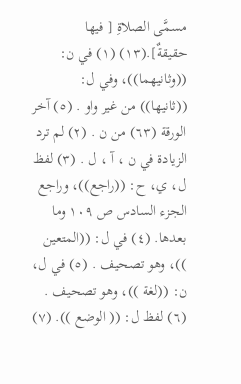مسمَّى الصلاةِ [ فيها حقيقةٌ].(١٣) (١) في ن: ((وثانيهما))، وفي ل: ((ثانيها)) من غير واو . (٥) آخر الورقة (٦٣) من ن . (٢) لم ترد الزيادة في ن ، آ ، ل . (٣) لفظ ل، ي، ح: ((راجع))، وراجع الجزء السادس ص ١٠٩ وما بعدها. (٤) في ل: ((المتعين ))، وهو تصحيف . (٥) في ل، ن: ((لغة ))، وهو تصحيف . (٦) لفظ ل: (( الوضع )). (٧)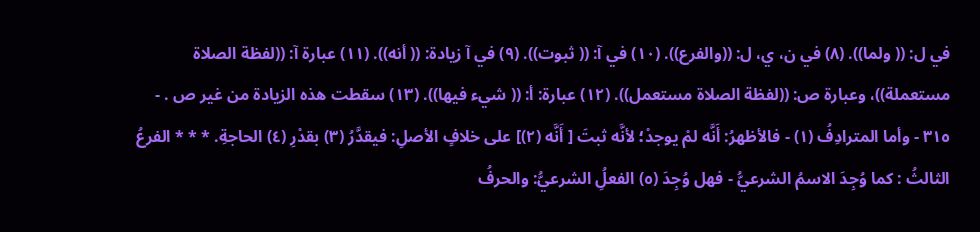في ل: (( ولما)). (٨) في ن، ي، ل: ((والفرع)). (١٠) في آ: (( ثبوت)). (٩) في آ زيادة: (( أنه)). (١١) عبارة آ: ((لفظة الصلاة مستعملة))، وعبارة ص: ((لفظة الصلاة مستعمل)). (١٢) عبارة: أ: (( شيء فيها)). (١٣) سقطت هذه الزيادة من غير ص . - ٣١٥ - وأما المترادِفُ (١) - فالأظهرُ: أَنَّه لمْ يوجدْ؛ لأنَّه ثبتَ [ أَنَّه (٢)] على خلافٍ الأصلِ: فيقدَّرُ (٣) بقدْرِ (٤) الحاجةِ. * * * الفرعُ الثالثُ : كما وُجِدَ الاسمُ الشرعيُّ - فهل وُجِدَ (٥) الفعلُِ الشرعيُّ: والحرفُ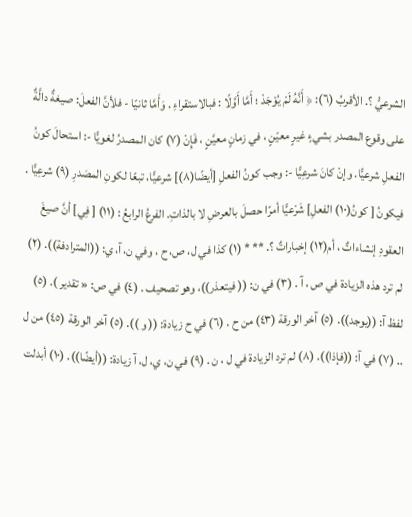الشرعيُّ ؟. الأقربُ (٦): ﴿ أَنَّهُ لَمْ يُوْجَدْ ؛ أَمَّا أَوَّلًا : فبالاستقراءِ . وَأَمَّا ثانيًا - فلأنَّ الفعلَ: صيغةٌ دالَّةٌ على وقوع المصدر بشيءٍ غيرٍ معيّنٍ ، في زمانٍ معيَّنٍ ، فَإِنْ (٧) كان المصدرُ لغويًّا -: استحالَ كونُ الفعلِ شرعيًّا. وإنْ كانَ شرعِيًّا -: وجب كونُ الفعلِ [أيضًا(٨)] شرعيًّا، تبعًا لكونِ المصَدرِ (٩) شرعِيًّا . فيكونُ [ كونُ(١٠) الفعلِ] شَرْعيًّا أمرًا حصلَ بالعرضِ لا بالذاتِ. الفرعُ الرابعُ : (١١) [ فِي] أنَّ صيغَ العقودِ إنشاءاتٌ ، أم(١٢) إخباراتٌ ؟. ** * (١) كذا في ل، ص، ح ، وفي ن، آ، ي: ((المترادفة)). (٢) لم ترد هذه الزيادة في ص ، آ . (٣) في ن: (( فيتعذر))، وهو تصحيف . (٤) في ص: « تقدیر ). (٥) لفظ آ: ((يوجد)). (٥) آخر الورقة (٤٣) من ح . (٦) في ح زيادة: (( و )). (٥) آخر الورقة (٤٥) من ل .. (٧) في آ: ((فإذا)). (٨) لم ترد الزيادة في ل ، ن . (٩) في ن، ي، ل، آ زيادة: ((أيضًا)). (١٠) أبدلت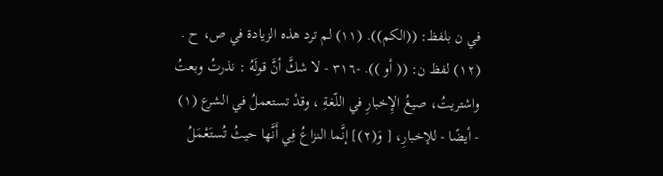في ن بلفظ: ((الكم)). (١١) لم ترد هذه الزيادة في ص، ح . (١٢) لفظ ن: (( أو )). -٣١٦ - لا شكَّ أنَّ قولَهُ : نذرتُ وبعتُ واشتريتُ، صيغُ الإِخبارِ في اللّغةِ ، وقدْ تستعملُ في الشرع (١) - أيضًا - للإخبارِ، [ وَ(٢)] إنَّما النزاعُ فِي أَنَّها حيثُ تُستَعْمَلُ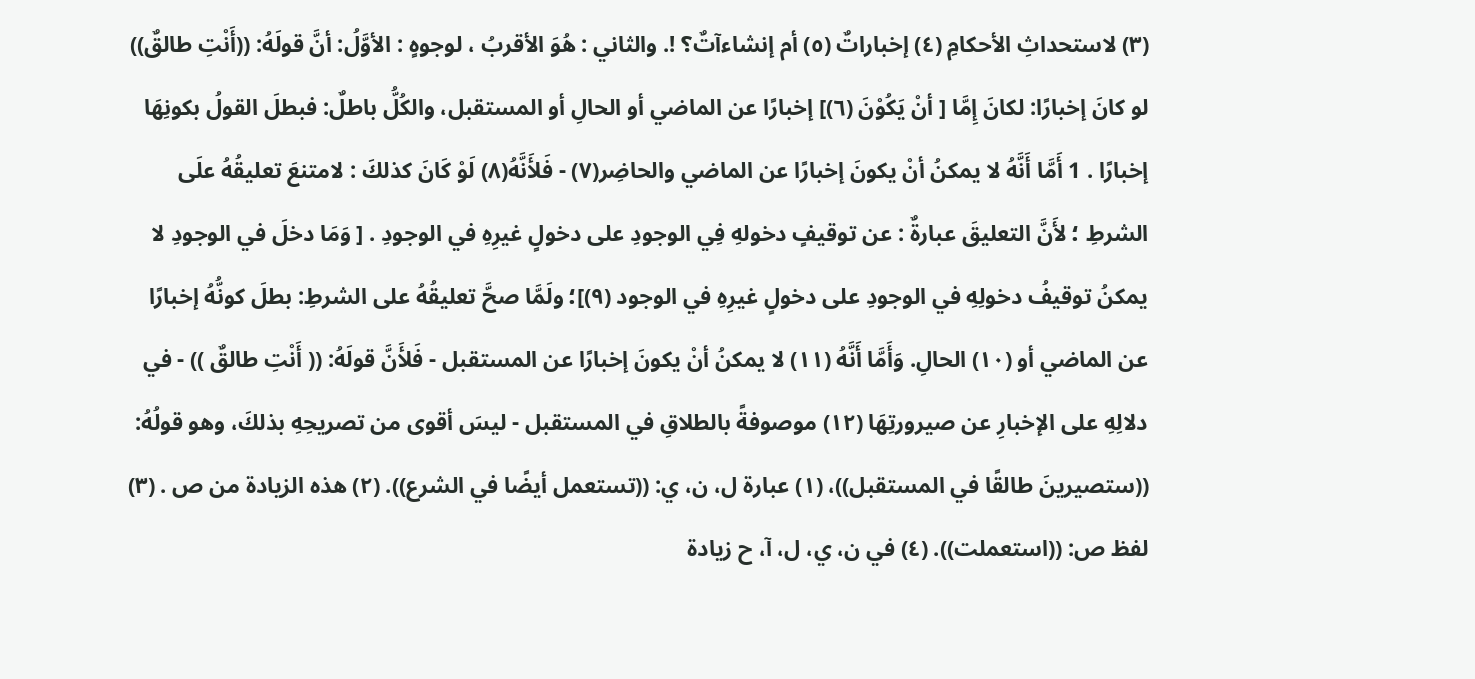(٣) لاستحداثِ الأحكامِ (٤) إخباراتٌ (٥) أم إنشاءآتٌ؟ !. والثاني : هُوَ الأقربُ ، لوجوهٍ : الأوَّلُ: أنَّ قولَهُ: ((أَنْتِ طالقٌ)) لو كانَ إخبارًا: لكانَ إِمَّا [ أنْ يَكُوْنَ (٦)] إخبارًا عن الماضي أو الحالِ أو المستقبل، والكُلُّ باطلٌ: فبطلَ القولُ بكونِهَا إخبارًا . 1 أَمَّا أَنَّهُ لا يمكنُ أنْ يكونَ إخبارًا عن الماضي والحاضِر(٧) - فَلأَنَّهُ(٨) لَوْ كَانَ كذلكَ : لامتنعَ تعليقُهُ علَى الشرطِ ؛ لأَنَّ التعليقَ عبارةٌ : عن توقيفٍ دخولهِ فِي الوجودِ على دخولٍ غيرِهِ في الوجودِ . [ وَمَا دخلَ في الوجودِ لا يمكنُ توقیفُ دخولِهِ في الوجودِ على دخولٍ غيرِهِ في الوجود (٩)]؛ ولَمَّا صحَّ تعليقُهُ على الشرطِ: بطلَ كونُّهُ إخبارًا عن الماضي أو (١٠) الحالِ. وَأَمَّا أَنَّهُ (١١) لا يمكنُ أنْ يكونَ إخبارًا عن المستقبل - فَلأَنَّ قولَهُ: (( أَنْتِ طالقٌ )) - في دلالِهِ على الإخبارِ عن صيرورتِهَا (١٢) موصوفةً بالطلاقِ في المستقبل - ليسَ أقوى من تصريحِهِ بذلكَ، وهو قولُهُ: ((ستصيرينَ طالقًا في المستقبل))، (١) عبارة ل، ن، ي: ((تستعمل أيضًا في الشرع)). (٢) هذه الزيادة من ص . (٣) لفظ ص: ((استعملت)). (٤) في ن، ي، ل، آ، ح زيادة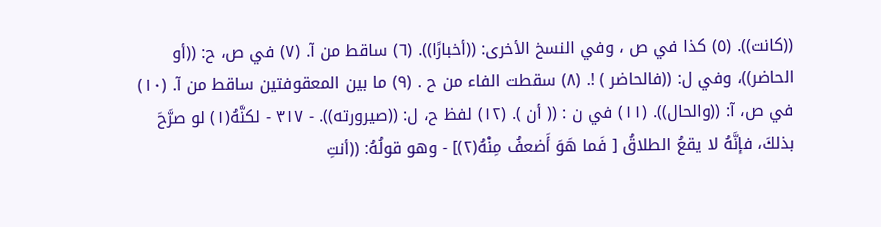((كانت)). (٥) كذا في ص ، وفي النسخ الأخرى: ((أخبارًا)). (٦) ساقط من آ. (٧) في ص، ح: ((أو الحاضر))، وفي ل: ((فالحاضر ) !. (٨) سقطت الفاء من ح . (٩) ما بين المعقوفتين ساقط من آ. (١٠) في ص، آ: ((والحال)). (١١) في ن : (( أن ). (١٢) لفظ ح، ل: ((صيرورته)). - ٣١٧ - لكنَّهُ(١) لو صرَّحَ بذلكَ، فإنَّهُ لا يقعُ الطلاقُ [ فَما هَوَ أَضعفُ مِنْهُ(٢)] - وهو قولُهُ: ((أنتِ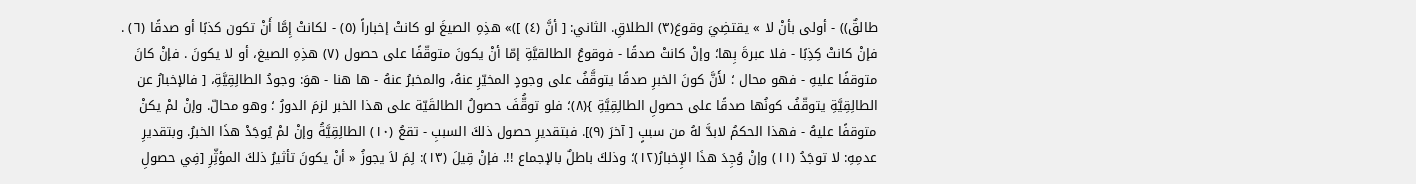طالقٌ)) - أولى بأنْ لا » يقتضِيَ وقوعَ(٣) الطلاقِ. الثاني: [ أنَّ (٤) ])» هذِهِ الصيغَ لو كانتْ إخباراً (٥) - لكانتْ إِمَّا أَنْ تكون كذبًا أو صدقًا (٦) . فإنْ كانتْ كِذِبًا - فلا عبرةَ بِها؛ وإنْ كانتْ صدقًا - فوقوعُ الطالقيَّةِ إمّا أنْ يكونَ متوقّفًا على حصول (٧) هذِهِ الصيغ، أو لا يكونَ . فإنْ كانَ متوقفًا عليهِ - فهو محال ؛ لأَنَّ كونَ الخبرِ صدقًا يتوقَّفُ على وجودٍ المخيّرِ عنهُ، والمخبرُ عنهُ - ها هنا - هوَ: وجودُ الطالِقِيَّةِ، [ فالإخبارُ عن الطالِقِيَّةِ يتوقّفُ كونُها صدقًا على حصولِ الطالِقِيَّةِ }(٨)؛ فلو توقُّفَ حصولُ الطالقَيّة على هذا الخبر لزمَ الدورُ ؛ وهو محالّ. وإنْ لمْ يكنْ متوقفًا عليهُ - فهذا الحكمُ لابدَّ لهُ من سببٍ [ آخرَ (٩)]. فبتقديرِ حصول ذلكَ السببِ - تقعُ (١٠) الطالِقِيَّةُ وإنْ لمْ يُوجَدْ هذَا الخبرُ. وبتقديرِ عدمِهِ: لا توجَدُ (١١) وإنْ وُجِدَ هذَا الإِخبارُ(١٢)؛ وذلكَ باطلٌ بالإجماع !!. فإنْ قِيلَ (١٣): لِمَ لاَ يجوزُ « أنْ يكونَ تأثيرُ ذلكَ المؤثِّرِ [فِي حصولِ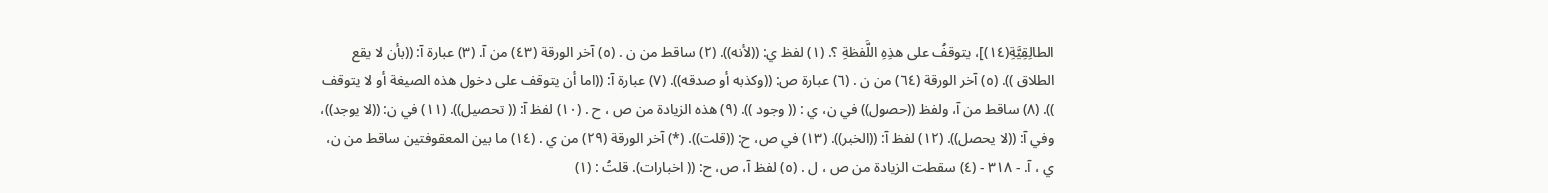الطالِقِيَّةِ(١٤)]، يتوقفُ على هذِهِ اللَّفظةِ ؟. (١) لفظ ي: ((لأنه)). (٢) ساقط من ن . (٥) آخر الورقة (٤٣) من آ. (٣) عبارة آ: ((بأن لا يقع الطلاق )). (٥) آخر الورقة (٦٤) من ن . (٦) عبارة ص: ((وكذبه أو صدقه)). (٧) عبارة آ: ((اما أن يتوقف على دخول هذه الصيغة أو لا يتوقف )). (٨) ساقط من آ، ولفظ ((حصول)) في ن، ي : (( وجود )). (٩) هذه الزيادة من ص ، ح . (١٠) لفظ آ: (( تحصيل)). (١١) في ن: ((لا يوجد))، وفي آ: ((لا يحصل)). (١٢) لفظ آ: ((الخبر)). (١٣) في ص، ح: ((قلت)). (*) آخر الورقة (٢٩) من ي . (١٤) ما بين المعقوفتين ساقط من ن، ي ، آ. - ٣١٨ - (٤) سقطت الزيادة من ص ، ل . (٥) لفظ آ، ص، ح: (( اخبارات). قلتُ : (١)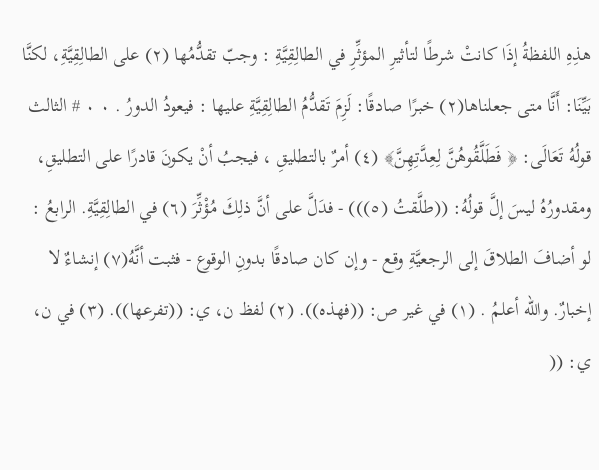هذِهِ اللفظةُ إذَا كانتْ شرطًا لتأثيرِ المؤثِّرِ في الطالِقِيَّةِ : وجبّ تقدُّمُها (٢) على الطالِقِيَّةِ، لكنَّا بَيِّنَا: أَنَّا متى جعلناها(٢) خبرًا صادقًا: لَزِمَ تَقدُّمُ الطالِقِيَّةِ عليها : فيعودُ الدورُ . ٠ ٠ # الثالث قولُهُ تَعَالَى: ﴿ فَطَلَّقُوهُنَّ لِعِدَّتِهِنَّ﴾ (٤) أمرٌ بالتطليقِ ، فيجبُ أنْ يكونَ قادرًا على التطليقِ، ومقدورُهُ ليسَ إلَّ قولُهُ: ((طلَّقتُ (٥))) - فدَلَّ على أنَّ ذلِكَ مُؤْثِّرَ (٦) في الطالِقِيَّةِ. الرابعُ : لو أضافَ الطلاقَ إلى الرجعيَّةِ وقع - وإن كان صادقًا بدونِ الوقوع - فثبت أنَّهُ(٧) إنشاءٌ لا إخبارٌ. والله أعلمُ . (١) في غير ص: ((فهذه)). (٢) لفظ ن، ي: ((تفرعها)). (٣) في ن، ي: ((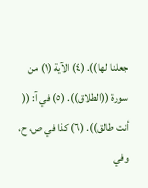جعلنا لها)). (٤) الآية (١) من سورة ((الطلاق)). (٥) في آ: (( أنت طالق)). (٦) كذا في ص، ح، وفي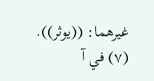غيرهما: ((يوثر)). (٧) في آ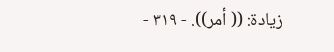زيادة: (( أمر)). - ٣١٩ -